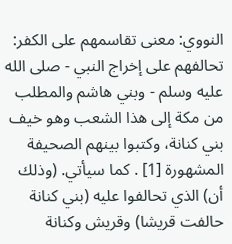النووي: معنى تقاسمهم على الكفر: تحالفهم على إخراج النبي - صلى الله عليه وسلم - وبني هاشم والمطلب من مكة إلى هذا الشعب وهو خيف بني كنانة، وكتبوا بينهم الصحيفة المشهورة [1] . كما سيأتي. (وذلك أن) الذي تحالفوا عليه (بني كنانة حالفت قريشا) وقريش وكنانة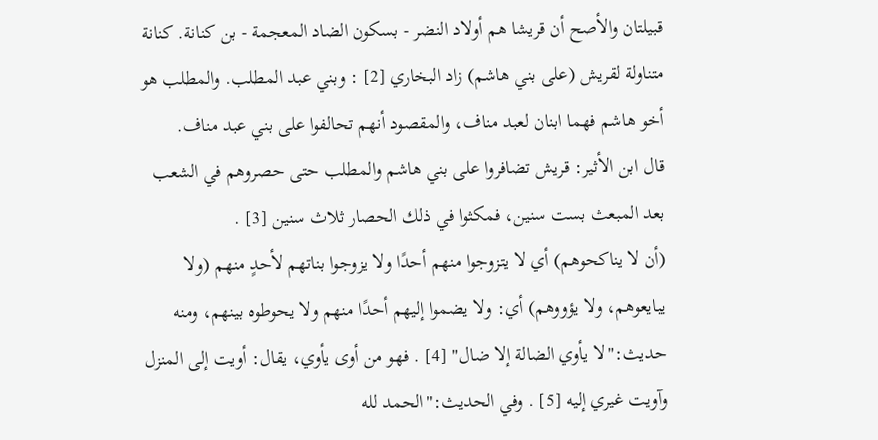قبيلتان والأصح أن قريشا هم أولاد النضر - بسكون الضاد المعجمة - بن كنانة. كنانة متناولة لقريش (على بني هاشم) زاد البخاري [2] : وبني عبد المطلب. والمطلب هو أخو هاشم فهما ابنان لعبد مناف، والمقصود أنهم تحالفوا على بني عبد مناف.
قال ابن الأثير: قريش تضافروا على بني هاشم والمطلب حتى حصروهم في الشعب بعد المبعث بست سنين، فمكثوا في ذلك الحصار ثلاث سنين [3] .
(أن لا يناكحوهم) أي لا يتزوجوا منهم أحدًا ولا يزوجوا بناتهم لأحدٍ منهم (ولا يبايعوهم، ولا يؤووهم) أي: ولا يضموا إليهم أحدًا منهم ولا يحوطوه بينهم، ومنه حديث:"لا يأوي الضالة إلا ضال" [4] . فهو من أوى يأوي، يقال: أويت إلى المنزل وآويت غيري إليه [5] . وفي الحديث:"الحمد لله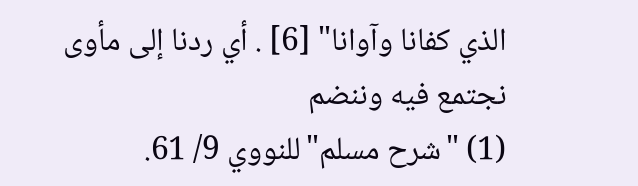الذي كفانا وآوانا" [6] . أي ردنا إلى مأوى نجتمع فيه وننضم
(1) "شرح مسلم"للنووي 9/ 61.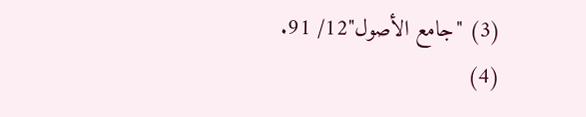(3) "جامع الأصول"12/ 91.
(4)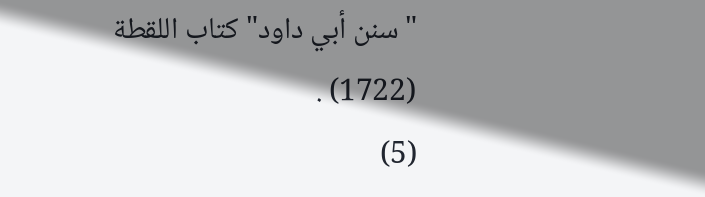"سنن أبي داود"كتاب اللقطة (1722) .
(5)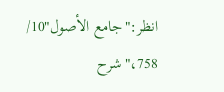انظر:"جامع الأصول"10/ 758،"شرح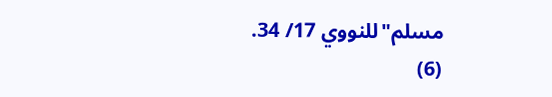مسلم"للنووي 17/ 34.
(6)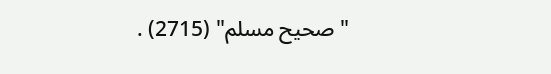"صحيح مسلم" (2715) .